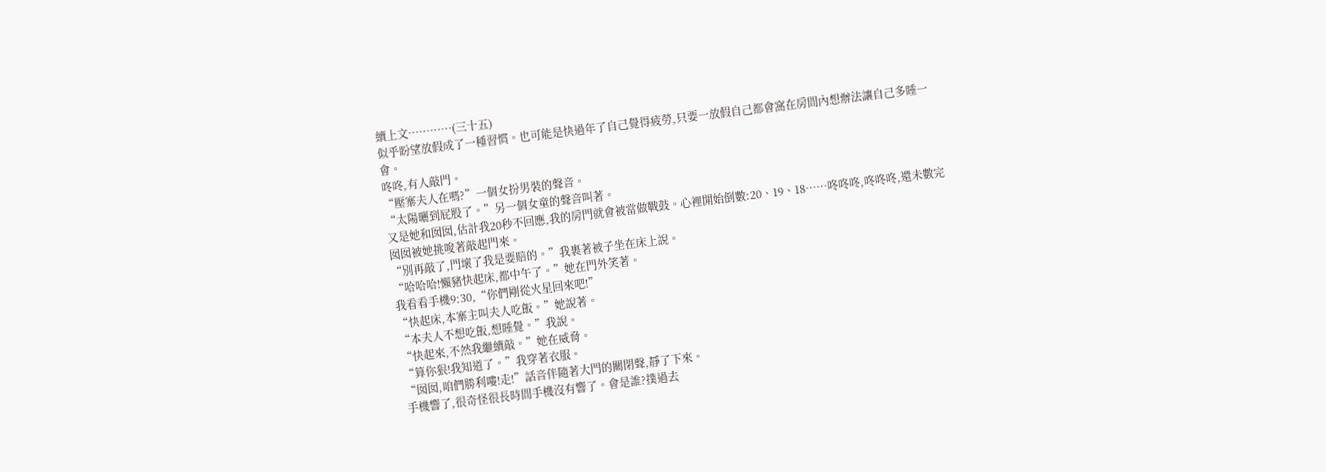續上文…………(三十五)
似乎盼望放假成了一種習慣。也可能是快過年了自己覺得疲勞,只要一放假自己都會窩在房間內想辦法讓自己多睡一會。
咚咚,有人敲門。
“壓寨夫人在嗎?”一個女扮男裝的聲音。
“太陽曬到屁股了。”另一個女童的聲音叫著。
又是她和囡囡,估計我20秒不回應,我的房門就會被當做戰鼓。心裡開始倒數:20、19、18……咚咚咚,咚咚咚,還未數完囡囡被她挑唆著敲起門來。
“別再敲了,門壞了我是要賠的。”我裹著被子坐在床上說。
“哈哈哈!懶豬快起床,都中午了。”她在門外笑著。
我看看手機9:30,“你們剛從火星回來吧!”
“快起床,本寨主叫夫人吃飯。”她說著。
“本夫人不想吃飯,想睡覺。”我說。
“快起來,不然我繼續敲。”她在威脅。
“算你狠!我知道了。”我穿著衣服。
“囡囡,咱們勝利嘍!走!”話音伴隨著大門的關閉聲,靜了下來。
手機響了,很奇怪很長時間手機沒有響了。會是誰?撲過去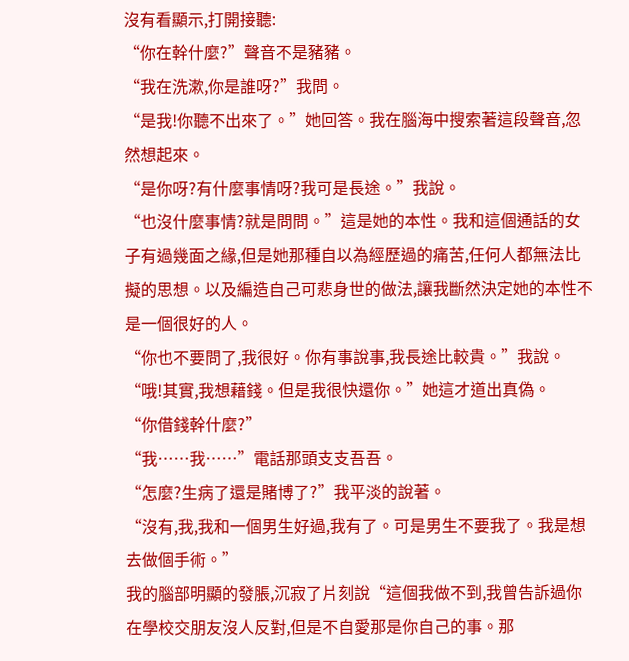沒有看顯示,打開接聽:
“你在幹什麼?”聲音不是豬豬。
“我在洗漱,你是誰呀?”我問。
“是我!你聽不出來了。”她回答。我在腦海中搜索著這段聲音,忽然想起來。
“是你呀?有什麼事情呀?我可是長途。”我說。
“也沒什麼事情?就是問問。”這是她的本性。我和這個通話的女子有過幾面之緣,但是她那種自以為經歷過的痛苦,任何人都無法比擬的思想。以及編造自己可悲身世的做法,讓我斷然決定她的本性不是一個很好的人。
“你也不要問了,我很好。你有事說事,我長途比較貴。”我說。
“哦!其實,我想藉錢。但是我很快還你。”她這才道出真偽。
“你借錢幹什麼?”
“我……我……”電話那頭支支吾吾。
“怎麼?生病了還是賭博了?”我平淡的說著。
“沒有,我,我和一個男生好過,我有了。可是男生不要我了。我是想去做個手術。”
我的腦部明顯的發脹,沉寂了片刻說“這個我做不到,我曾告訴過你在學校交朋友沒人反對,但是不自愛那是你自己的事。那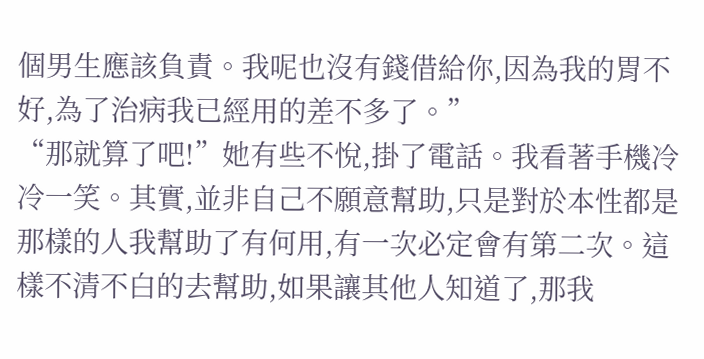個男生應該負責。我呢也沒有錢借給你,因為我的胃不好,為了治病我已經用的差不多了。”
“那就算了吧!”她有些不悅,掛了電話。我看著手機冷冷一笑。其實,並非自己不願意幫助,只是對於本性都是那樣的人我幫助了有何用,有一次必定會有第二次。這樣不清不白的去幫助,如果讓其他人知道了,那我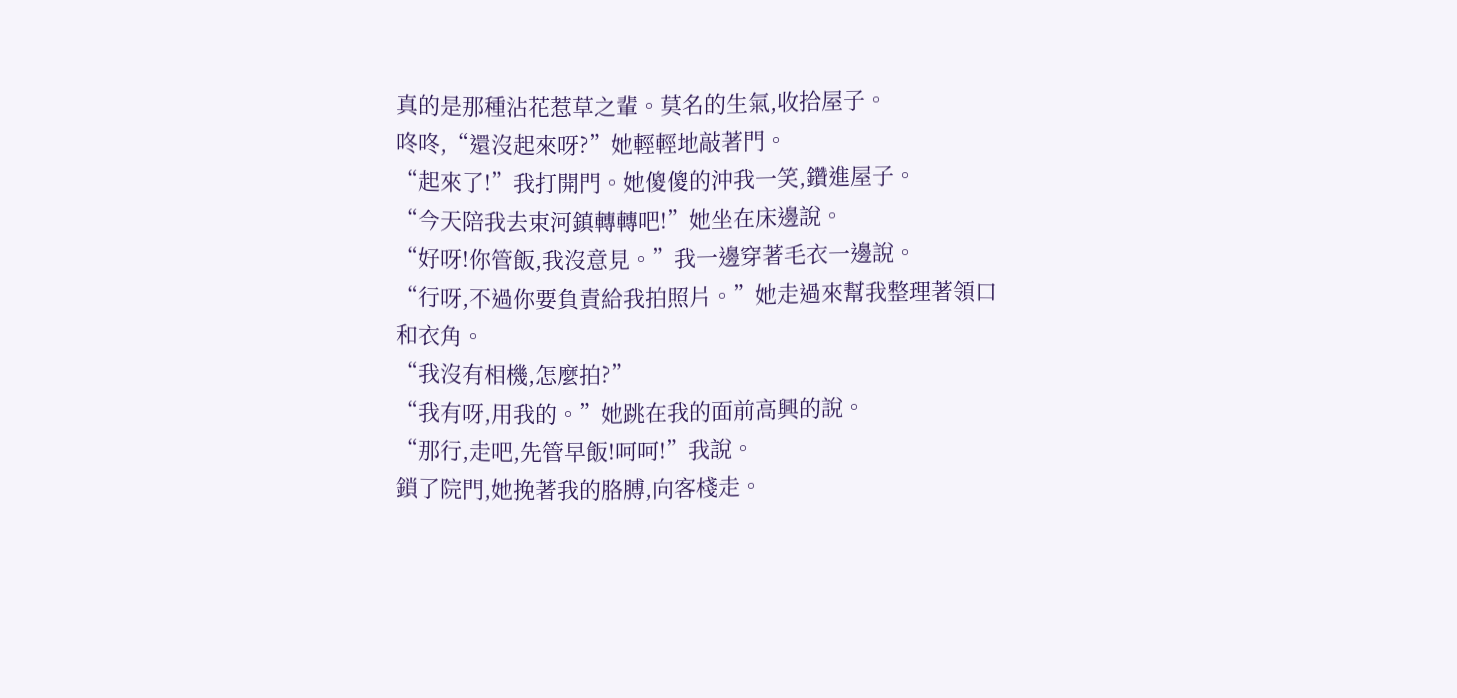真的是那種沾花惹草之輩。莫名的生氣,收拾屋子。
咚咚,“還沒起來呀?”她輕輕地敲著門。
“起來了!”我打開門。她傻傻的沖我一笑,鑽進屋子。
“今天陪我去束河鎮轉轉吧!”她坐在床邊說。
“好呀!你管飯,我沒意見。”我一邊穿著毛衣一邊說。
“行呀,不過你要負責給我拍照片。”她走過來幫我整理著領口和衣角。
“我沒有相機,怎麼拍?”
“我有呀,用我的。”她跳在我的面前高興的說。
“那行,走吧,先管早飯!呵呵!”我說。
鎖了院門,她挽著我的胳膊,向客棧走。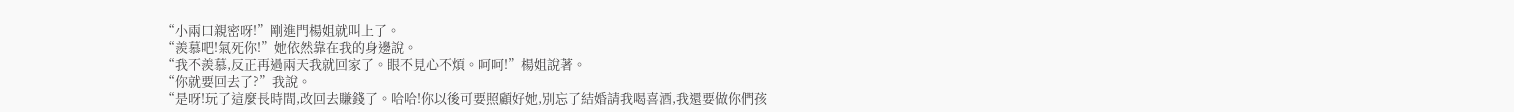“小兩口親密呀!”剛進門楊姐就叫上了。
“羨慕吧!氣死你!”她依然靠在我的身邊說。
“我不羨慕,反正再過兩天我就回家了。眼不見心不煩。呵呵!”楊姐說著。
“你就要回去了?”我說。
“是呀!玩了這麼長時間,改回去賺錢了。哈哈!你以後可要照顧好她,別忘了結婚請我喝喜酒,我還要做你們孩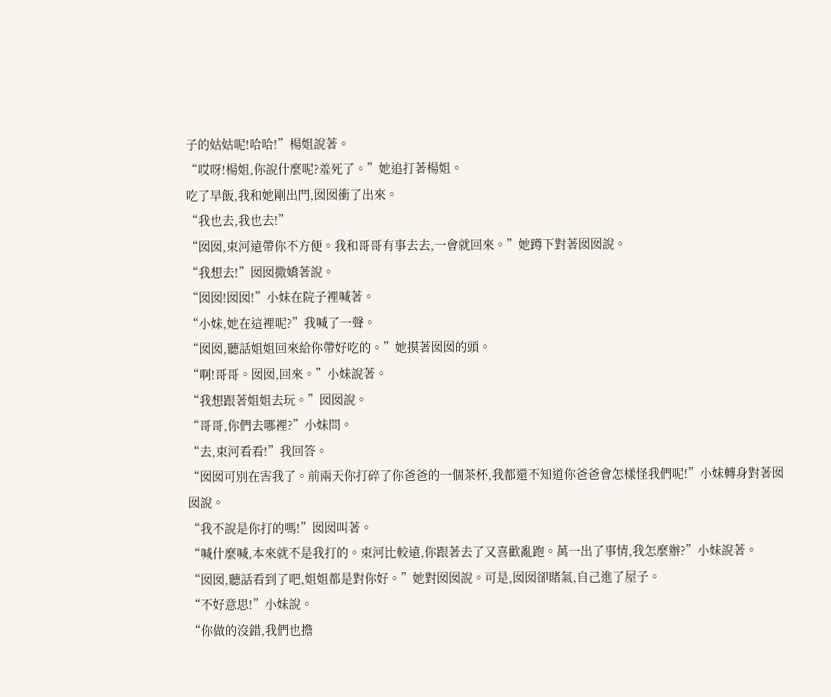子的姑姑呢!哈哈!”楊姐說著。
“哎呀!楊姐,你說什麼呢?羞死了。”她追打著楊姐。
吃了早飯,我和她剛出門,囡囡衝了出來。
“我也去,我也去!”
“囡囡,束河遠帶你不方便。我和哥哥有事去去,一會就回來。”她蹲下對著囡囡說。
“我想去!”囡囡撒嬌著說。
“囡囡!囡囡!”小妹在院子裡喊著。
“小妹,她在這裡呢?”我喊了一聲。
“囡囡,聽話姐姐回來給你帶好吃的。”她摸著囡囡的頭。
“啊!哥哥。囡囡,回來。”小妹說著。
“我想跟著姐姐去玩。”囡囡說。
“哥哥,你們去哪裡?”小妹問。
“去,束河看看!”我回答。
“囡囡可別在害我了。前兩天你打碎了你爸爸的一個茶杯,我都還不知道你爸爸會怎樣怪我們呢!”小妹轉身對著囡囡說。
“我不說是你打的嗎!”囡囡叫著。
“喊什麼喊,本來就不是我打的。束河比較遠,你跟著去了又喜歡亂跑。萬一出了事情,我怎麼辦?”小妹說著。
“囡囡,聽話看到了吧,姐姐都是對你好。”她對囡囡說。可是,囡囡卻賭氣,自己進了屋子。
“不好意思!”小妹說。
“你做的沒錯,我們也擔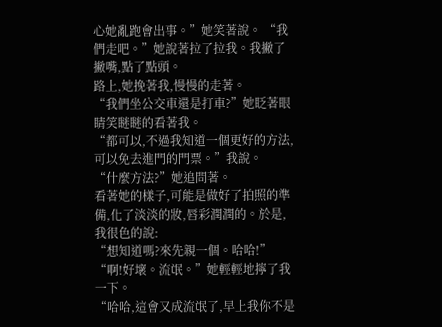心她亂跑會出事。”她笑著說。 “我們走吧。”她說著拉了拉我。我撇了撇嘴,點了點頭。
路上,她挽著我,慢慢的走著。
“我們坐公交車還是打車?”她眨著眼睛笑瞇瞇的看著我。
“都可以,不過我知道一個更好的方法,可以免去進門的門票。”我說。
“什麼方法?”她追問著。
看著她的樣子,可能是做好了拍照的準備,化了淡淡的妝,唇彩潤潤的。於是,我很色的說:
“想知道嗎?來先親一個。哈哈!”
“啊!好壞。流氓。”她輕輕地擰了我一下。
“哈哈,這會又成流氓了,早上我你不是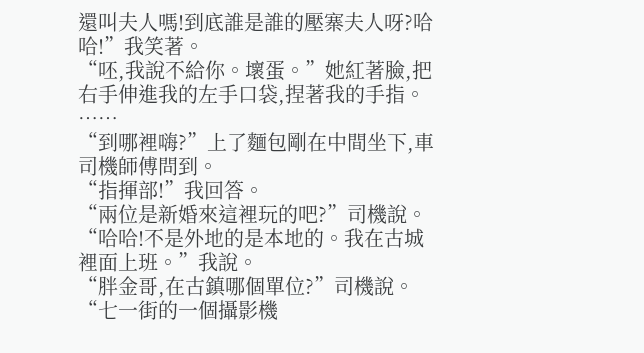還叫夫人嗎!到底誰是誰的壓寨夫人呀?哈哈!”我笑著。
“呸,我說不給你。壞蛋。”她紅著臉,把右手伸進我的左手口袋,捏著我的手指。
……
“到哪裡嗨?”上了麵包剛在中間坐下,車司機師傅問到。
“指揮部!”我回答。
“兩位是新婚來這裡玩的吧?”司機說。
“哈哈!不是外地的是本地的。我在古城裡面上班。”我說。
“胖金哥,在古鎮哪個單位?”司機說。
“七一街的一個攝影機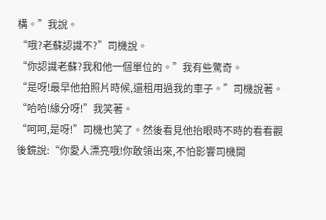構。”我說。
“哦?老蘇認識不?”司機說。
“你認識老蘇?我和他一個單位的。”我有些驚奇。
“是呀!最早他拍照片時候,還租用過我的車子。”司機說著。
“哈哈!緣分呀!”我笑著。
“呵呵,是呀!”司機也笑了。然後看見他抬眼時不時的看看觀後鏡說:“你愛人漂亮哦!你敢領出來,不怕影響司機開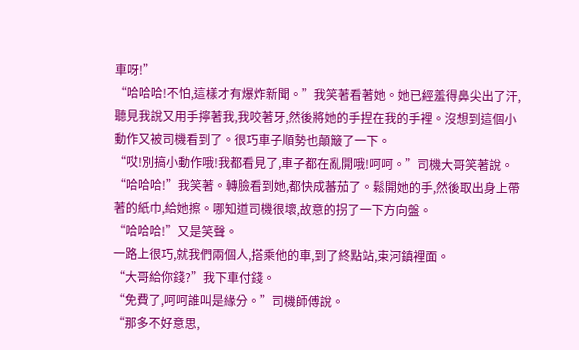車呀!”
“哈哈哈!不怕,這樣才有爆炸新聞。”我笑著看著她。她已經羞得鼻尖出了汗,聽見我說又用手擰著我,我咬著牙,然後將她的手捏在我的手裡。沒想到這個小動作又被司機看到了。很巧車子順勢也顛簸了一下。
“哎!別搞小動作哦!我都看見了,車子都在亂開哦!呵呵。”司機大哥笑著說。
“哈哈哈!”我笑著。轉臉看到她,都快成蕃茄了。鬆開她的手,然後取出身上帶著的紙巾,給她擦。哪知道司機很壞,故意的拐了一下方向盤。
“哈哈哈!”又是笑聲。
一路上很巧,就我們兩個人,搭乘他的車,到了終點站,束河鎮裡面。
“大哥給你錢?”我下車付錢。
“免費了,呵呵誰叫是緣分。”司機師傅說。
“那多不好意思,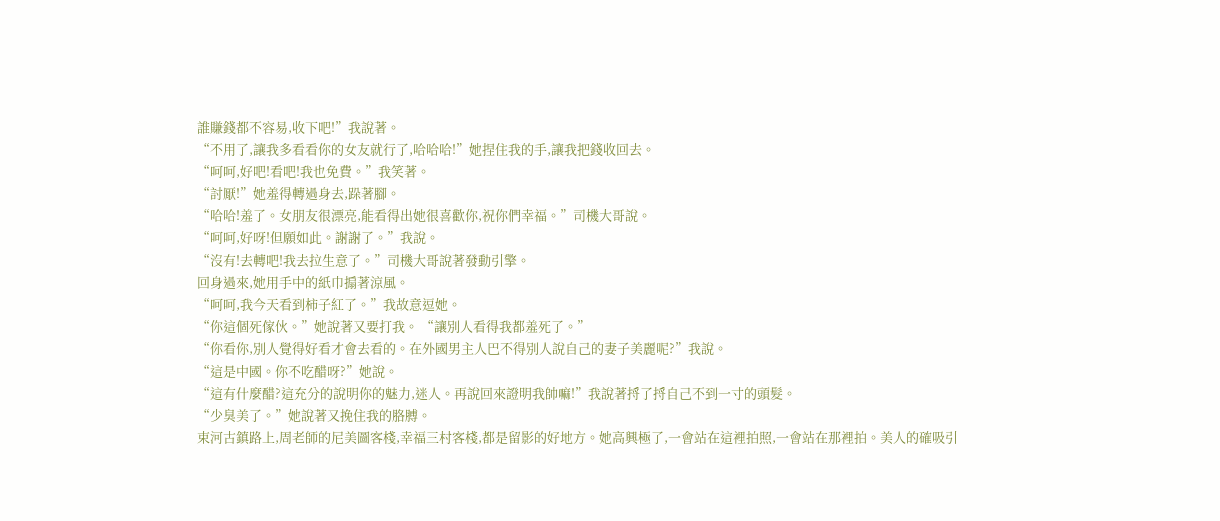誰賺錢都不容易,收下吧!”我說著。
“不用了,讓我多看看你的女友就行了,哈哈哈!”她捏住我的手,讓我把錢收回去。
“呵呵,好吧!看吧!我也免費。”我笑著。
“討厭!”她羞得轉過身去,跺著腳。
“哈哈!羞了。女朋友很漂亮,能看得出她很喜歡你,祝你們幸福。”司機大哥說。
“呵呵,好呀!但願如此。謝謝了。”我說。
“沒有!去轉吧!我去拉生意了。”司機大哥說著發動引擎。
回身過來,她用手中的紙巾搧著涼風。
“呵呵,我今天看到柿子紅了。”我故意逗她。
“你這個死傢伙。”她說著又要打我。 “讓別人看得我都羞死了。”
“你看你,別人覺得好看才會去看的。在外國男主人巴不得別人說自己的妻子美麗呢?”我說。
“這是中國。你不吃醋呀?”她說。
“這有什麼醋?這充分的說明你的魅力,迷人。再說回來證明我帥嘛!”我說著捋了捋自己不到一寸的頭髮。
“少臭美了。”她說著又挽住我的胳膊。
束河古鎮路上,周老師的尼美圖客棧,幸福三村客棧,都是留影的好地方。她高興極了,一會站在這裡拍照,一會站在那裡拍。美人的確吸引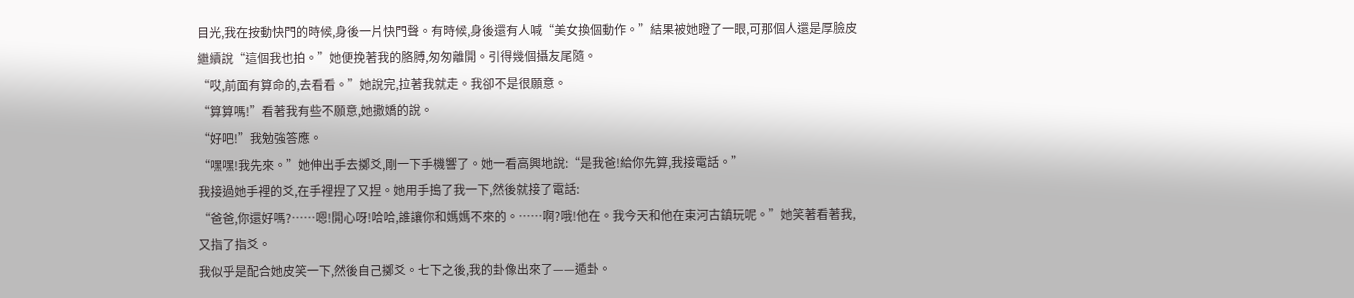目光,我在按動快門的時候,身後一片快門聲。有時候,身後還有人喊“美女換個動作。”結果被她瞪了一眼,可那個人還是厚臉皮繼續說“這個我也拍。”她便挽著我的胳膊,匆匆離開。引得幾個攝友尾隨。
“哎,前面有算命的,去看看。”她說完,拉著我就走。我卻不是很願意。
“算算嗎!”看著我有些不願意,她撒嬌的說。
“好吧!”我勉強答應。
“嘿嘿!我先來。”她伸出手去擲爻,剛一下手機響了。她一看高興地說:“是我爸!給你先算,我接電話。”
我接過她手裡的爻,在手裡捏了又捏。她用手搗了我一下,然後就接了電話:
“爸爸,你還好嗎?……嗯!開心呀!哈哈,誰讓你和媽媽不來的。……啊?哦!他在。我今天和他在束河古鎮玩呢。”她笑著看著我,又指了指爻。
我似乎是配合她皮笑一下,然後自己擲爻。七下之後,我的卦像出來了——遁卦。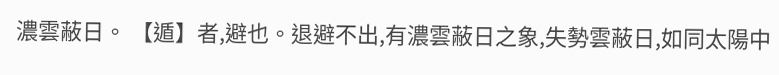濃雲蔽日。 【遁】者,避也。退避不出,有濃雲蔽日之象,失勢雲蔽日,如同太陽中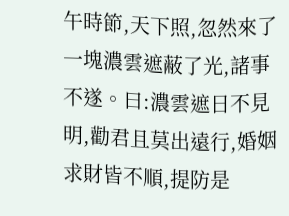午時節,天下照,忽然來了一塊濃雲遮蔽了光,諸事不遂。曰:濃雲遮日不見明,勸君且莫出遠行,婚姻求財皆不順,提防是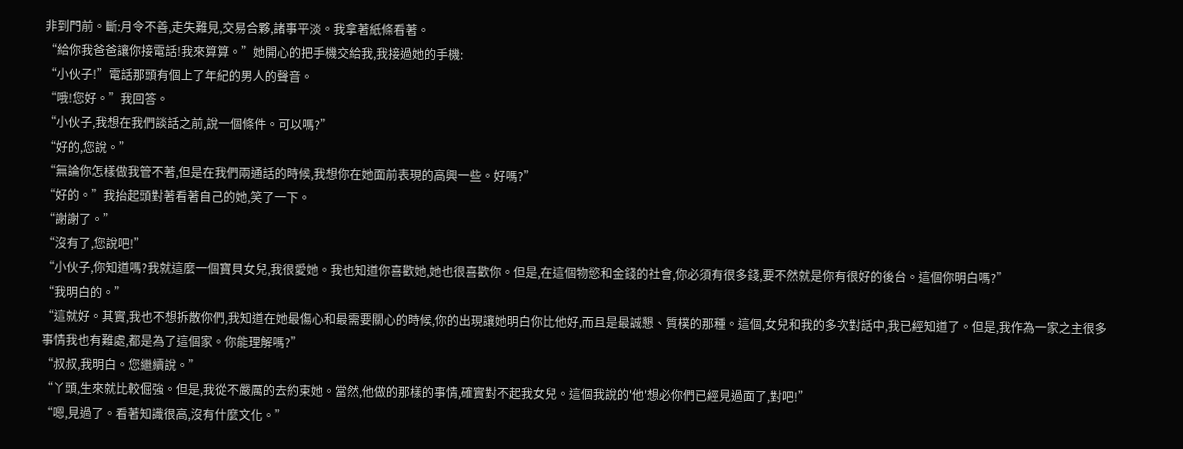非到門前。斷:月令不善,走失難見,交易合夥,諸事平淡。我拿著紙條看著。
“給你我爸爸讓你接電話!我來算算。”她開心的把手機交給我,我接過她的手機:
“小伙子!”電話那頭有個上了年紀的男人的聲音。
“哦!您好。”我回答。
“小伙子,我想在我們談話之前,說一個條件。可以嗎?”
“好的,您說。”
“無論你怎樣做我管不著,但是在我們兩通話的時候,我想你在她面前表現的高興一些。好嗎?”
“好的。”我抬起頭對著看著自己的她,笑了一下。
“謝謝了。”
“沒有了,您說吧!”
“小伙子,你知道嗎?我就這麼一個寶貝女兒,我很愛她。我也知道你喜歡她,她也很喜歡你。但是,在這個物慾和金錢的社會,你必須有很多錢,要不然就是你有很好的後台。這個你明白嗎?”
“我明白的。”
“這就好。其實,我也不想拆散你們,我知道在她最傷心和最需要關心的時候,你的出現讓她明白你比他好,而且是最誠懇、質樸的那種。這個,女兒和我的多次對話中,我已經知道了。但是,我作為一家之主很多事情我也有難處,都是為了這個家。你能理解嗎?”
“叔叔,我明白。您繼續說。”
“丫頭,生來就比較倔強。但是,我從不嚴厲的去約束她。當然,他做的那樣的事情,確實對不起我女兒。這個我說的'他'想必你們已經見過面了,對吧!”
“嗯,見過了。看著知識很高,沒有什麼文化。”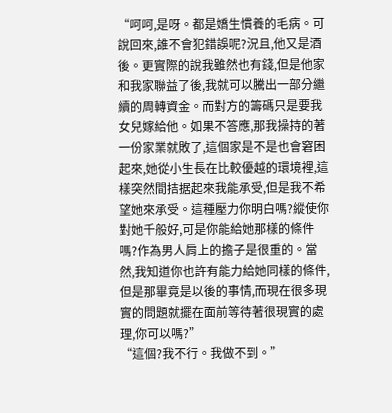“呵呵,是呀。都是嬌生慣養的毛病。可說回來,誰不會犯錯誤呢?況且,他又是酒後。更實際的說我雖然也有錢,但是他家和我家聯益了後,我就可以騰出一部分繼續的周轉資金。而對方的籌碼只是要我女兒嫁給他。如果不答應,那我操持的著一份家業就敗了,這個家是不是也會窘困起來,她從小生長在比較優越的環境裡,這樣突然間拮据起來我能承受,但是我不希望她來承受。這種壓力你明白嗎?縱使你對她千般好,可是你能給她那樣的條件嗎?作為男人肩上的擔子是很重的。當然,我知道你也許有能力給她同樣的條件,但是那畢竟是以後的事情,而現在很多現實的問題就擺在面前等待著很現實的處理,你可以嗎?”
“這個?我不行。我做不到。”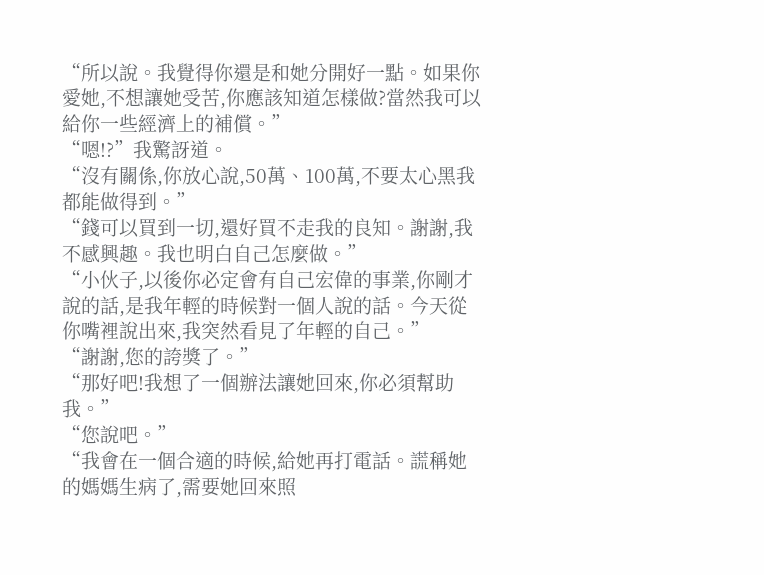“所以說。我覺得你還是和她分開好一點。如果你愛她,不想讓她受苦,你應該知道怎樣做?當然我可以給你一些經濟上的補償。”
“嗯!?”我驚訝道。
“沒有關係,你放心說,50萬、100萬,不要太心黑我都能做得到。”
“錢可以買到一切,還好買不走我的良知。謝謝,我不感興趣。我也明白自己怎麼做。”
“小伙子,以後你必定會有自己宏偉的事業,你剛才說的話,是我年輕的時候對一個人說的話。今天從你嘴裡說出來,我突然看見了年輕的自己。”
“謝謝,您的誇獎了。”
“那好吧!我想了一個辦法讓她回來,你必須幫助我。”
“您說吧。”
“我會在一個合適的時候,給她再打電話。謊稱她的媽媽生病了,需要她回來照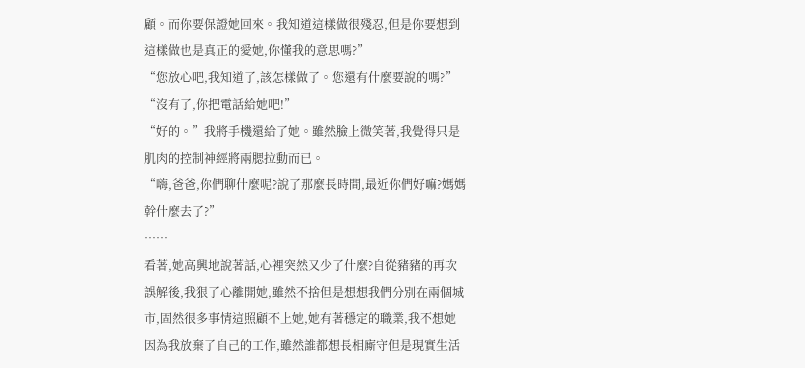顧。而你要保證她回來。我知道這樣做很殘忍,但是你要想到這樣做也是真正的愛她,你懂我的意思嗎?”
“您放心吧,我知道了,該怎樣做了。您還有什麼要說的嗎?”
“沒有了,你把電話給她吧!”
“好的。”我將手機還給了她。雖然臉上微笑著,我覺得只是肌肉的控制神經將兩腮拉動而已。
“嗨,爸爸,你們聊什麼呢?說了那麼長時間,最近你們好嘛?媽媽幹什麼去了?”
……
看著,她高興地說著話,心裡突然又少了什麼?自從豬豬的再次誤解後,我狠了心離開她,雖然不捨但是想想我們分別在兩個城市,固然很多事情這照顧不上她,她有著穩定的職業,我不想她因為我放棄了自己的工作,雖然誰都想長相廝守但是現實生活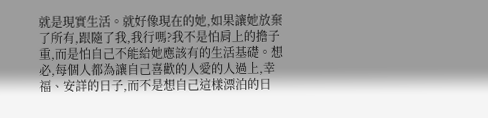就是現實生活。就好像現在的她,如果讓她放棄了所有,跟隨了我,我行嗎?我不是怕肩上的擔子重,而是怕自己不能給她應該有的生活基礎。想必,每個人都為讓自己喜歡的人愛的人過上,幸福、安詳的日子,而不是想自己這樣漂泊的日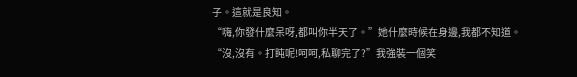子。這就是良知。
“嗨,你發什麼呆呀,都叫你半天了。”她什麼時候在身邊,我都不知道。
“沒,沒有。打盹呢!呵呵,私聊完了?”我強裝一個笑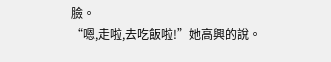臉。
“嗯,走啦,去吃飯啦!”她高興的說。